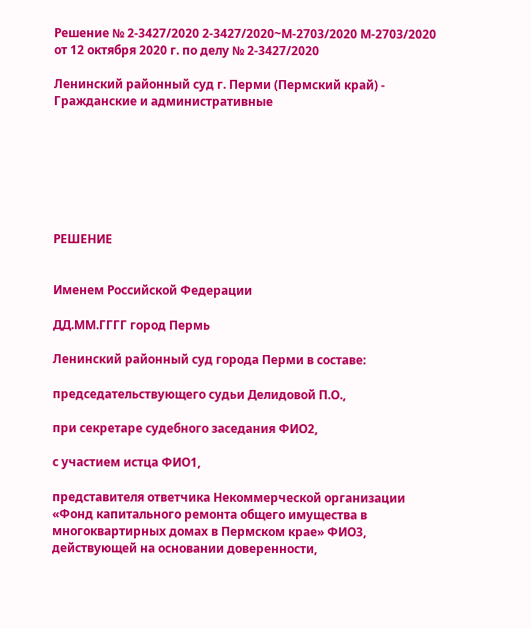Решение № 2-3427/2020 2-3427/2020~М-2703/2020 М-2703/2020 от 12 октября 2020 г. по делу № 2-3427/2020

Ленинский районный суд г. Перми (Пермский край) - Гражданские и административные







РЕШЕНИЕ


Именем Российской Федерации

ДД.ММ.ГГГГ город Пермь

Ленинский районный суд города Перми в составе:

председательствующего судьи Делидовой П.О.,

при секретаре судебного заседания ФИО2,

с участием истца ФИО1,

представителя ответчика Некоммерческой организации «Фонд капитального ремонта общего имущества в многоквартирных домах в Пермском крае» ФИО3, действующей на основании доверенности,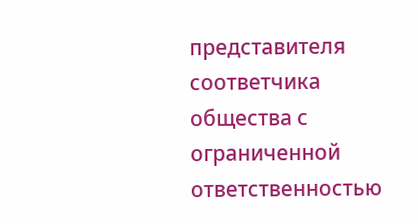представителя соответчика общества с ограниченной ответственностью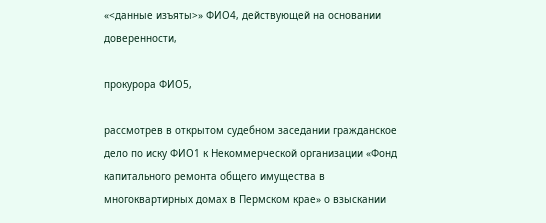«<данные изъяты>» ФИО4, действующей на основании доверенности,

прокурора ФИО5,

рассмотрев в открытом судебном заседании гражданское дело по иску ФИО1 к Некоммерческой организации «Фонд капитального ремонта общего имущества в многоквартирных домах в Пермском крае» о взыскании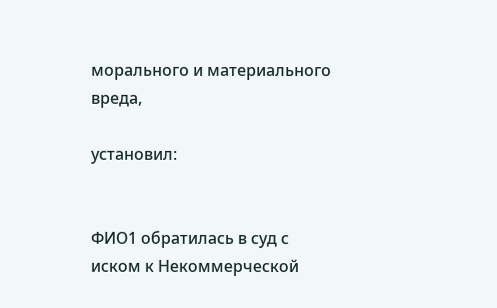морального и материального вреда,

установил:


ФИО1 обратилась в суд с иском к Некоммерческой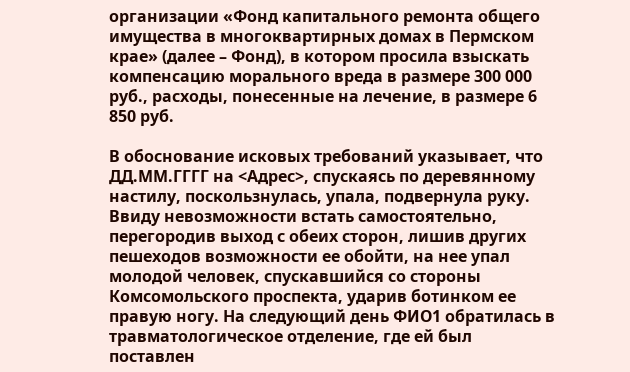организации «Фонд капитального ремонта общего имущества в многоквартирных домах в Пермском крае» (далее – Фонд), в котором просила взыскать компенсацию морального вреда в размере 300 000 руб., расходы, понесенные на лечение, в размере 6 850 руб.

В обоснование исковых требований указывает, что ДД.ММ.ГГГГ на <Адрес>, спускаясь по деревянному настилу, поскользнулась, упала, подвернула руку. Ввиду невозможности встать самостоятельно, перегородив выход с обеих сторон, лишив других пешеходов возможности ее обойти, на нее упал молодой человек, спускавшийся со стороны Комсомольского проспекта, ударив ботинком ее правую ногу. На следующий день ФИО1 обратилась в травматологическое отделение, где ей был поставлен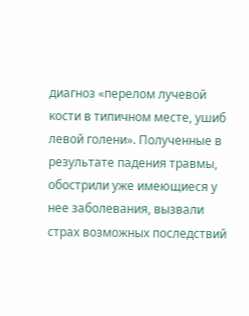диагноз «перелом лучевой кости в типичном месте, ушиб левой голени». Полученные в результате падения травмы, обострили уже имеющиеся у нее заболевания, вызвали страх возможных последствий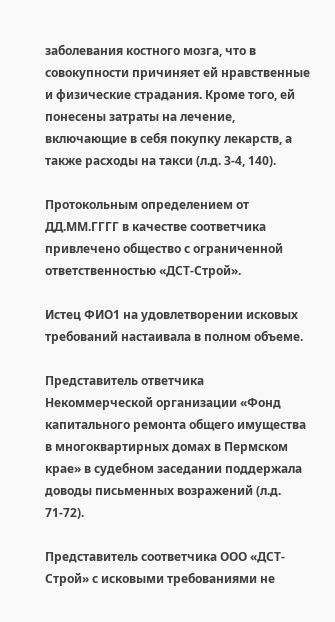заболевания костного мозга, что в совокупности причиняет ей нравственные и физические страдания. Кроме того, ей понесены затраты на лечение, включающие в себя покупку лекарств, а также расходы на такси (л.д. 3-4, 140).

Протокольным определением от ДД.ММ.ГГГГ в качестве соответчика привлечено общество с ограниченной ответственностью «ДСТ-Строй».

Истец ФИО1 на удовлетворении исковых требований настаивала в полном объеме.

Представитель ответчика Некоммерческой организации «Фонд капитального ремонта общего имущества в многоквартирных домах в Пермском крае» в судебном заседании поддержала доводы письменных возражений (л.д. 71-72).

Представитель соответчика ООО «ДСТ-Строй» с исковыми требованиями не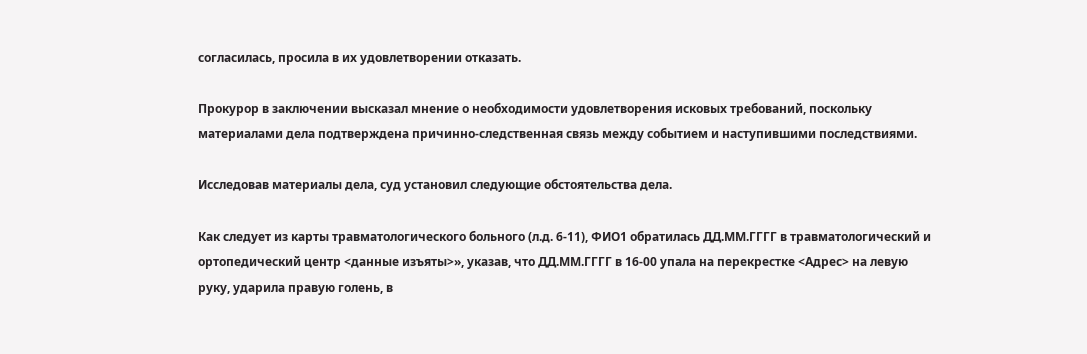согласилась, просила в их удовлетворении отказать.

Прокурор в заключении высказал мнение о необходимости удовлетворения исковых требований, поскольку материалами дела подтверждена причинно-следственная связь между событием и наступившими последствиями.

Исследовав материалы дела, суд установил следующие обстоятельства дела.

Как следует из карты травматологического больного (л.д. 6-11), ФИО1 обратилась ДД.ММ.ГГГГ в травматологический и ортопедический центр <данные изъяты>», указав, что ДД.ММ.ГГГГ в 16-00 упала на перекрестке <Адрес> на левую руку, ударила правую голень, в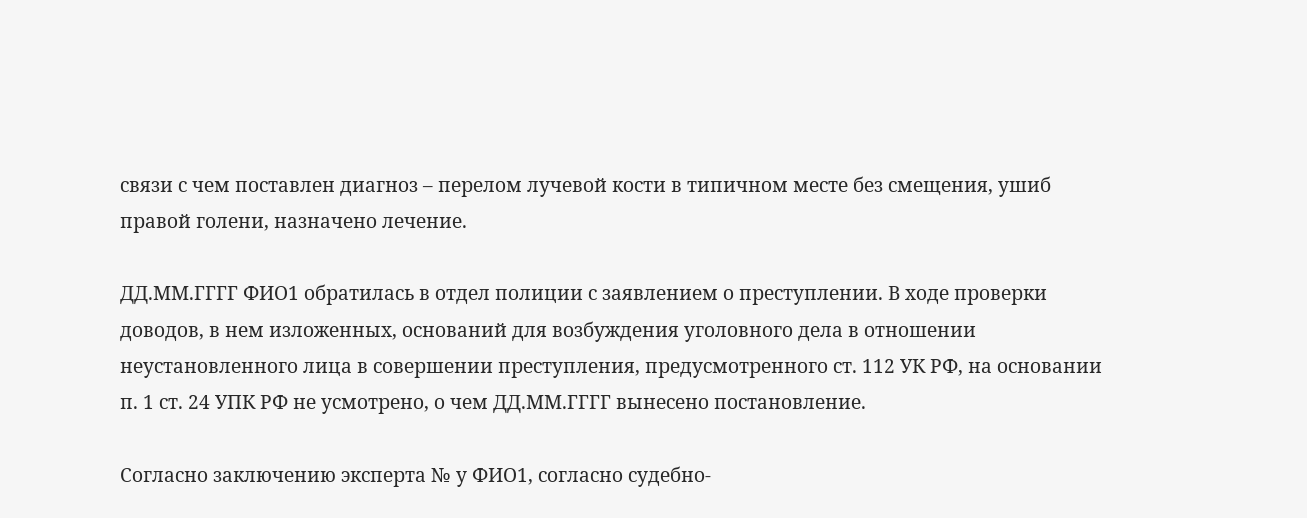связи с чем поставлен диагноз – перелом лучевой кости в типичном месте без смещения, ушиб правой голени, назначено лечение.

ДД.ММ.ГГГГ ФИО1 обратилась в отдел полиции с заявлением о преступлении. В ходе проверки доводов, в нем изложенных, оснований для возбуждения уголовного дела в отношении неустановленного лица в совершении преступления, предусмотренного ст. 112 УК РФ, на основании п. 1 ст. 24 УПК РФ не усмотрено, о чем ДД.ММ.ГГГГ вынесено постановление.

Согласно заключению эксперта № у ФИО1, согласно судебно-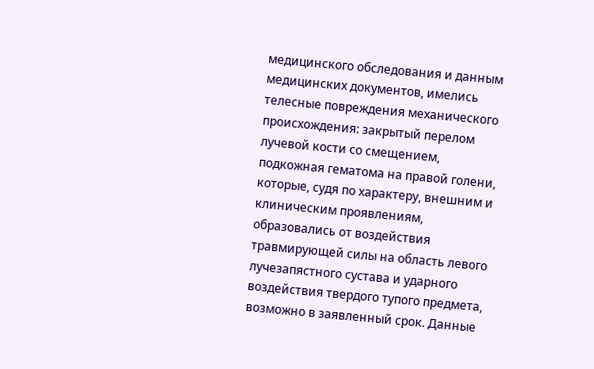медицинского обследования и данным медицинских документов, имелись телесные повреждения механического происхождения: закрытый перелом лучевой кости со смещением, подкожная гематома на правой голени, которые, судя по характеру, внешним и клиническим проявлениям, образовались от воздействия травмирующей силы на область левого лучезапястного сустава и ударного воздействия твердого тупого предмета, возможно в заявленный срок. Данные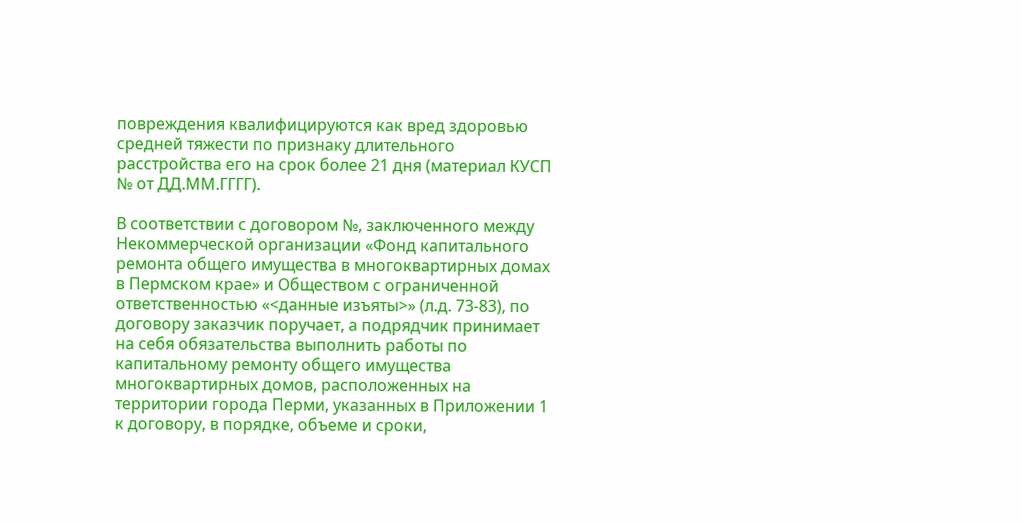повреждения квалифицируются как вред здоровью средней тяжести по признаку длительного расстройства его на срок более 21 дня (материал КУСП № от ДД.ММ.ГГГГ).

В соответствии с договором №, заключенного между Некоммерческой организации «Фонд капитального ремонта общего имущества в многоквартирных домах в Пермском крае» и Обществом с ограниченной ответственностью «<данные изъяты>» (л.д. 73-83), по договору заказчик поручает, а подрядчик принимает на себя обязательства выполнить работы по капитальному ремонту общего имущества многоквартирных домов, расположенных на территории города Перми, указанных в Приложении 1 к договору, в порядке, объеме и сроки,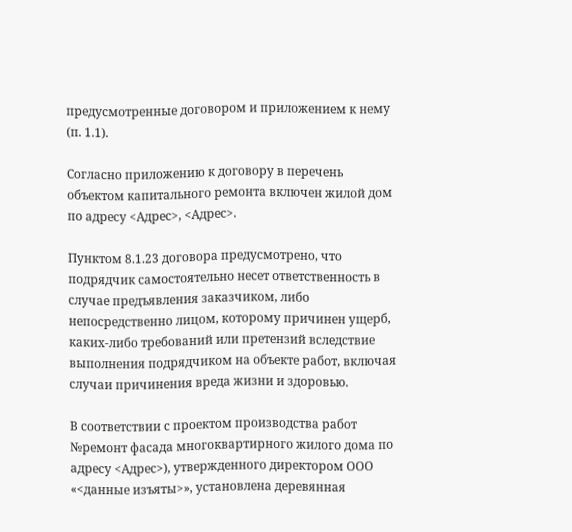предусмотренные договором и приложением к нему (п. 1.1).

Согласно приложению к договору в перечень объектом капитального ремонта включен жилой дом по адресу <Адрес>, <Адрес>.

Пунктом 8.1.23 договора предусмотрено, что подрядчик самостоятельно несет ответственность в случае предъявления заказчиком, либо непосредственно лицом, которому причинен ущерб, каких-либо требований или претензий вследствие выполнения подрядчиком на объекте работ, включая случаи причинения вреда жизни и здоровью.

В соответствии с проектом производства работ №ремонт фасада многоквартирного жилого дома по адресу <Адрес>), утвержденного директором ООО «<данные изъяты>», установлена деревянная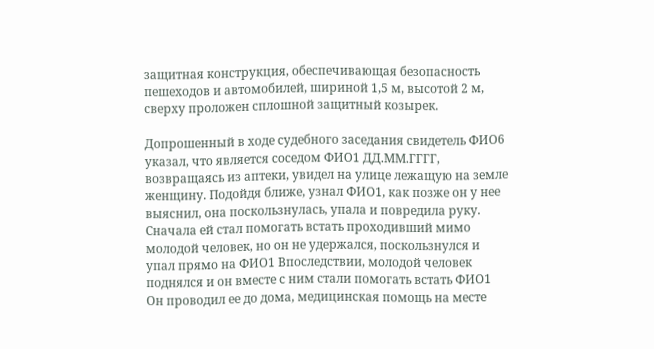защитная конструкция, обеспечивающая безопасность пешеходов и автомобилей, шириной 1,5 м, высотой 2 м, сверху проложен сплошной защитный козырек.

Допрошенный в ходе судебного заседания свидетель ФИО6 указал, что является соседом ФИО1 ДД.ММ.ГГГГ, возвращаясь из аптеки, увидел на улице лежащую на земле женщину. Подойдя ближе, узнал ФИО1, как позже он у нее выяснил, она поскользнулась, упала и повредила руку. Сначала ей стал помогать встать проходивший мимо молодой человек, но он не удержался, поскользнулся и упал прямо на ФИО1 Впоследствии, молодой человек поднялся и он вместе с ним стали помогать встать ФИО1 Он проводил ее до дома, медицинская помощь на месте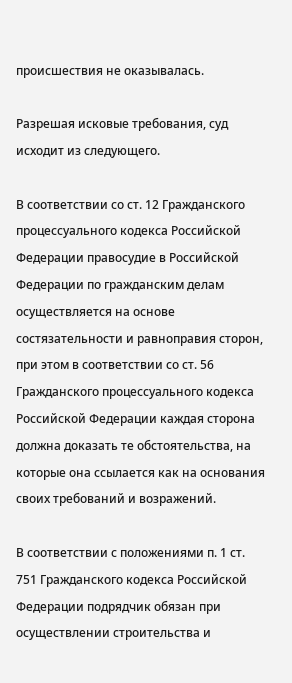происшествия не оказывалась.

Разрешая исковые требования, суд исходит из следующего.

В соответствии со ст. 12 Гражданского процессуального кодекса Российской Федерации правосудие в Российской Федерации по гражданским делам осуществляется на основе состязательности и равноправия сторон, при этом в соответствии со ст. 56 Гражданского процессуального кодекса Российской Федерации каждая сторона должна доказать те обстоятельства, на которые она ссылается как на основания своих требований и возражений.

В соответствии с положениями п. 1 ст. 751 Гражданского кодекса Российской Федерации подрядчик обязан при осуществлении строительства и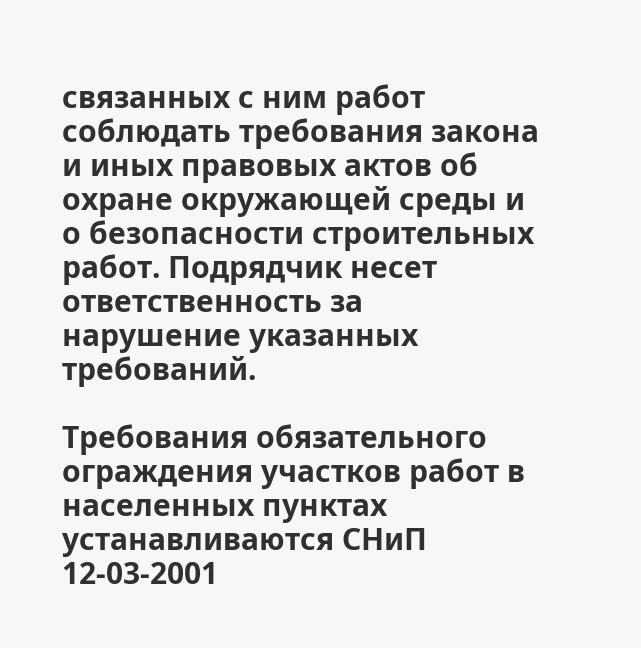связанных с ним работ соблюдать требования закона и иных правовых актов об охране окружающей среды и о безопасности строительных работ. Подрядчик несет ответственность за нарушение указанных требований.

Требования обязательного ограждения участков работ в населенных пунктах устанавливаются СНиП 12-03-2001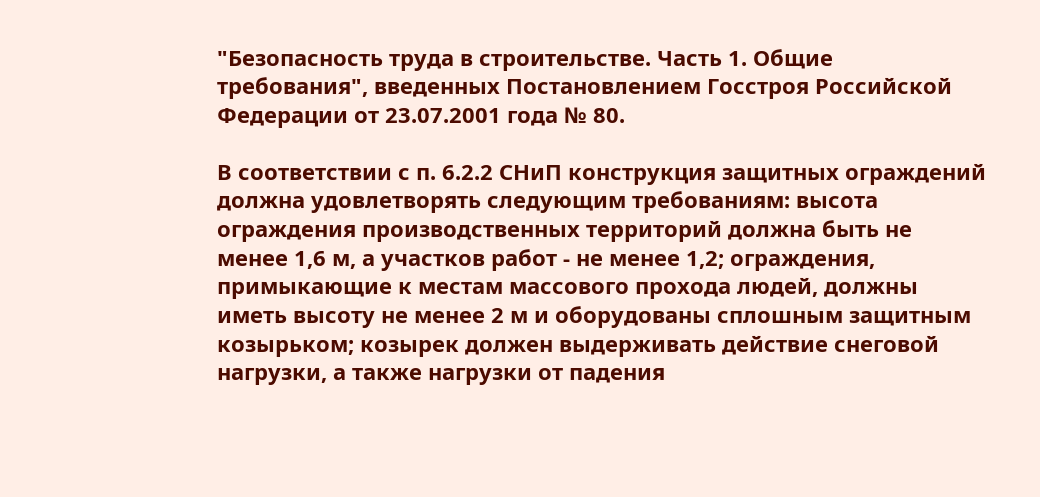"Безопасность труда в строительстве. Часть 1. Общие требования", введенных Постановлением Госстроя Российской Федерации от 23.07.2001 года № 80.

В соответствии с п. 6.2.2 СНиП конструкция защитных ограждений должна удовлетворять следующим требованиям: высота ограждения производственных территорий должна быть не менее 1,6 м, а участков работ - не менее 1,2; ограждения, примыкающие к местам массового прохода людей, должны иметь высоту не менее 2 м и оборудованы сплошным защитным козырьком; козырек должен выдерживать действие снеговой нагрузки, а также нагрузки от падения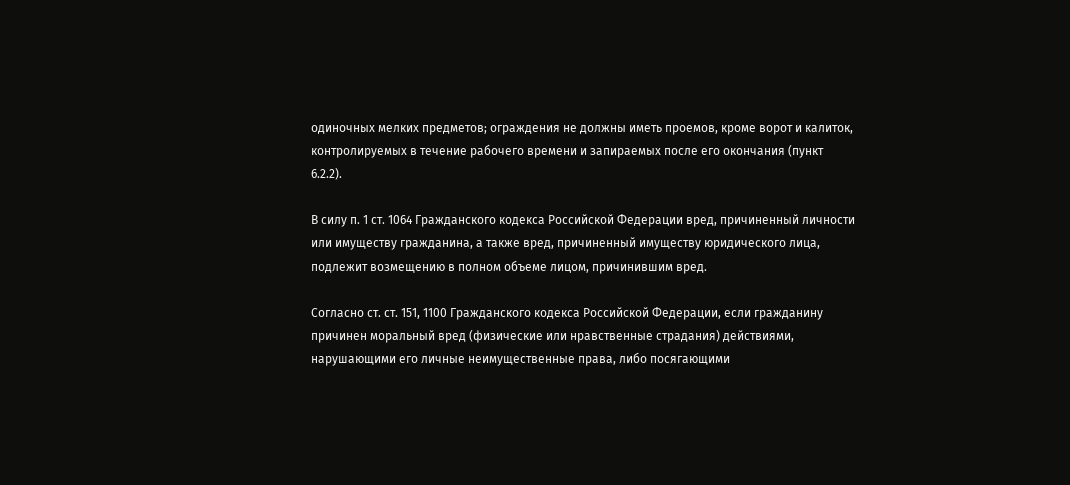одиночных мелких предметов; ограждения не должны иметь проемов, кроме ворот и калиток, контролируемых в течение рабочего времени и запираемых после его окончания (пункт 6.2.2).

В силу п. 1 ст. 1064 Гражданского кодекса Российской Федерации вред, причиненный личности или имуществу гражданина, а также вред, причиненный имуществу юридического лица, подлежит возмещению в полном объеме лицом, причинившим вред.

Согласно ст. ст. 151, 1100 Гражданского кодекса Российской Федерации, если гражданину причинен моральный вред (физические или нравственные страдания) действиями, нарушающими его личные неимущественные права, либо посягающими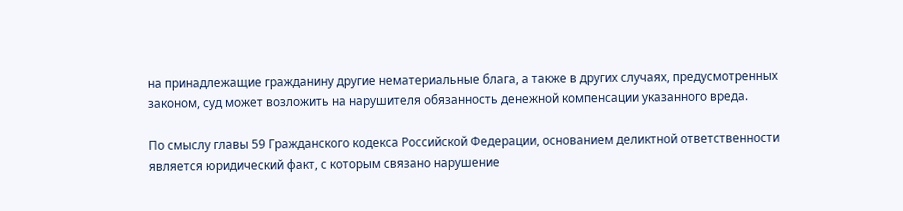на принадлежащие гражданину другие нематериальные блага, а также в других случаях, предусмотренных законом, суд может возложить на нарушителя обязанность денежной компенсации указанного вреда.

По смыслу главы 59 Гражданского кодекса Российской Федерации, основанием деликтной ответственности является юридический факт, с которым связано нарушение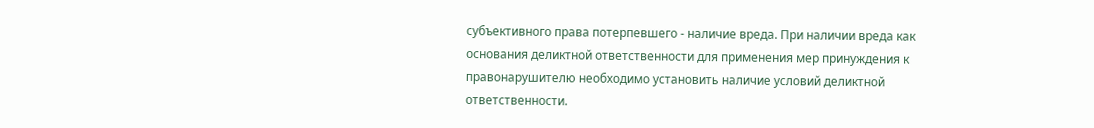субъективного права потерпевшего - наличие вреда. При наличии вреда как основания деликтной ответственности для применения мер принуждения к правонарушителю необходимо установить наличие условий деликтной ответственности.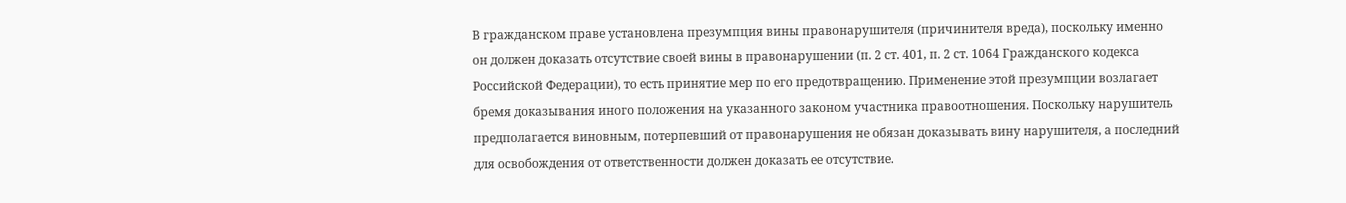В гражданском праве установлена презумпция вины правонарушителя (причинителя вреда), поскольку именно он должен доказать отсутствие своей вины в правонарушении (п. 2 ст. 401, п. 2 ст. 1064 Гражданского кодекса Российской Федерации), то есть принятие мер по его предотвращению. Применение этой презумпции возлагает бремя доказывания иного положения на указанного законом участника правоотношения. Поскольку нарушитель предполагается виновным, потерпевший от правонарушения не обязан доказывать вину нарушителя, а последний для освобождения от ответственности должен доказать ее отсутствие.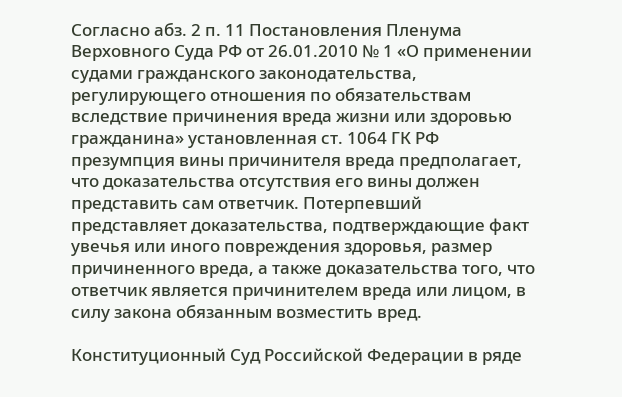Согласно абз. 2 п. 11 Постановления Пленума Верховного Суда РФ от 26.01.2010 № 1 «О применении судами гражданского законодательства, регулирующего отношения по обязательствам вследствие причинения вреда жизни или здоровью гражданина» установленная ст. 1064 ГК РФ презумпция вины причинителя вреда предполагает, что доказательства отсутствия его вины должен представить сам ответчик. Потерпевший представляет доказательства, подтверждающие факт увечья или иного повреждения здоровья, размер причиненного вреда, а также доказательства того, что ответчик является причинителем вреда или лицом, в силу закона обязанным возместить вред.

Конституционный Суд Российской Федерации в ряде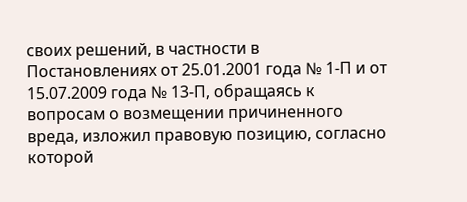своих решений, в частности в Постановлениях от 25.01.2001 года № 1-П и от 15.07.2009 года № 13-П, обращаясь к вопросам о возмещении причиненного вреда, изложил правовую позицию, согласно которой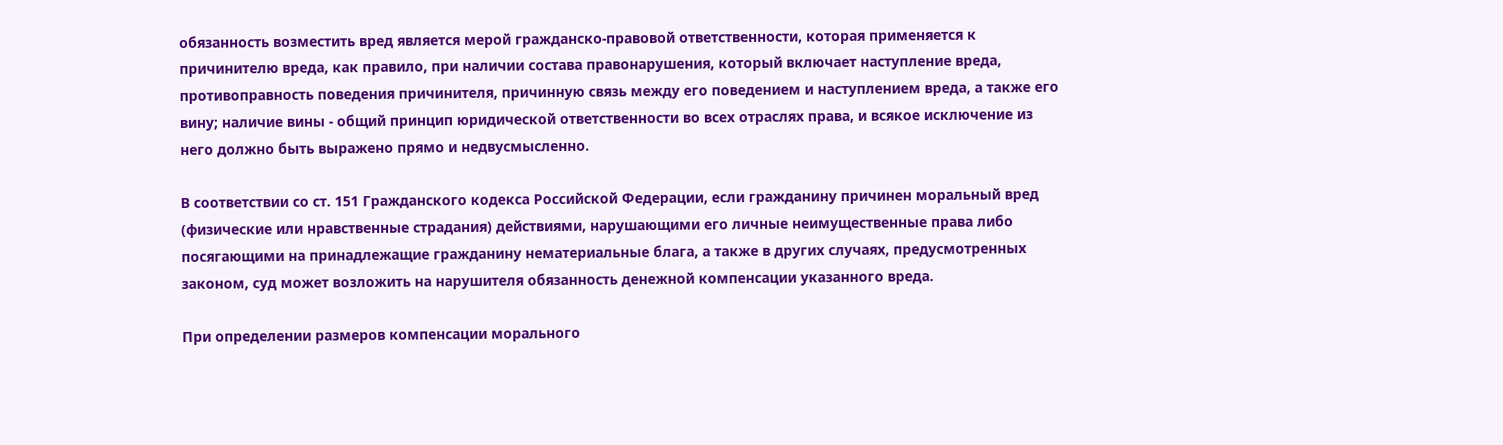обязанность возместить вред является мерой гражданско-правовой ответственности, которая применяется к причинителю вреда, как правило, при наличии состава правонарушения, который включает наступление вреда, противоправность поведения причинителя, причинную связь между его поведением и наступлением вреда, а также его вину; наличие вины - общий принцип юридической ответственности во всех отраслях права, и всякое исключение из него должно быть выражено прямо и недвусмысленно.

В соответствии со ст. 151 Гражданского кодекса Российской Федерации, если гражданину причинен моральный вред (физические или нравственные страдания) действиями, нарушающими его личные неимущественные права либо посягающими на принадлежащие гражданину нематериальные блага, а также в других случаях, предусмотренных законом, суд может возложить на нарушителя обязанность денежной компенсации указанного вреда.

При определении размеров компенсации морального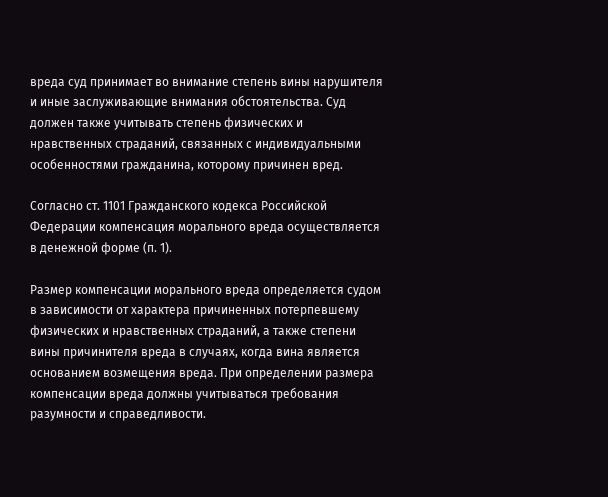вреда суд принимает во внимание степень вины нарушителя и иные заслуживающие внимания обстоятельства. Суд должен также учитывать степень физических и нравственных страданий, связанных с индивидуальными особенностями гражданина, которому причинен вред.

Согласно ст. 1101 Гражданского кодекса Российской Федерации компенсация морального вреда осуществляется в денежной форме (п. 1).

Размер компенсации морального вреда определяется судом в зависимости от характера причиненных потерпевшему физических и нравственных страданий, а также степени вины причинителя вреда в случаях, когда вина является основанием возмещения вреда. При определении размера компенсации вреда должны учитываться требования разумности и справедливости.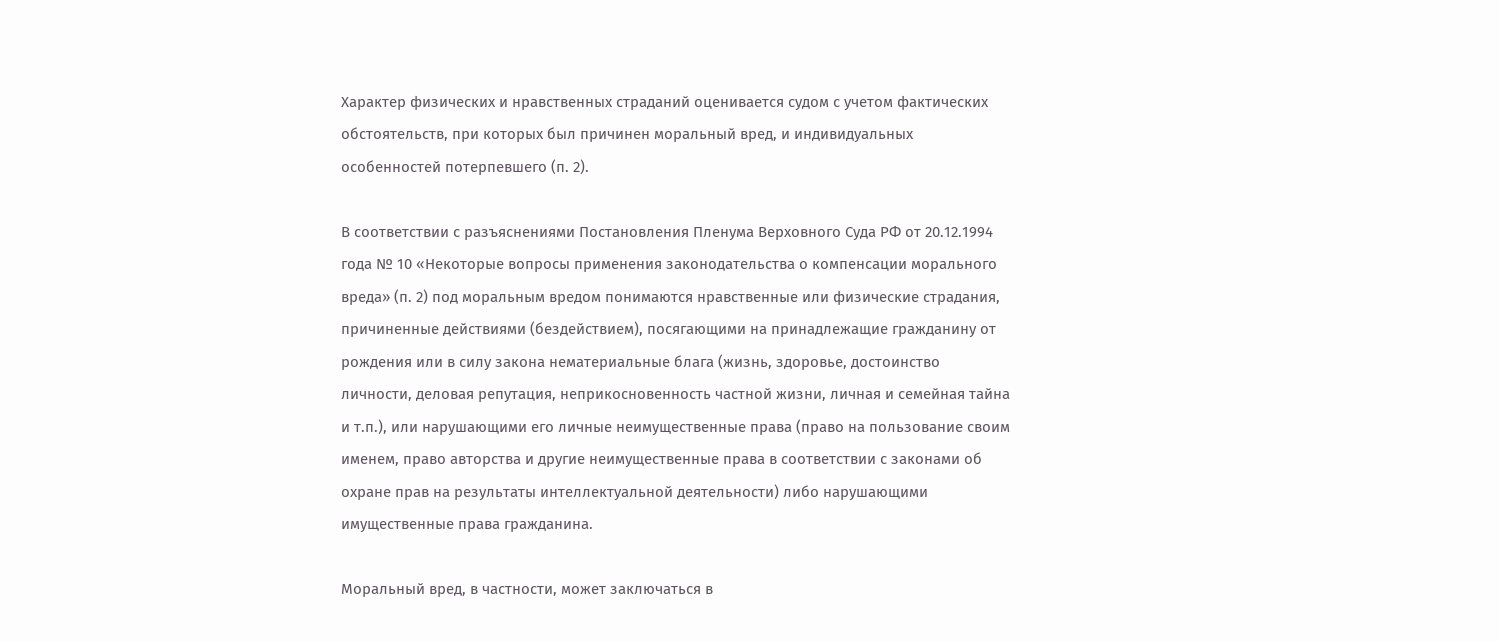Характер физических и нравственных страданий оценивается судом с учетом фактических обстоятельств, при которых был причинен моральный вред, и индивидуальных особенностей потерпевшего (п. 2).

В соответствии с разъяснениями Постановления Пленума Верховного Суда РФ от 20.12.1994 года № 10 «Некоторые вопросы применения законодательства о компенсации морального вреда» (п. 2) под моральным вредом понимаются нравственные или физические страдания, причиненные действиями (бездействием), посягающими на принадлежащие гражданину от рождения или в силу закона нематериальные блага (жизнь, здоровье, достоинство личности, деловая репутация, неприкосновенность частной жизни, личная и семейная тайна и т.п.), или нарушающими его личные неимущественные права (право на пользование своим именем, право авторства и другие неимущественные права в соответствии с законами об охране прав на результаты интеллектуальной деятельности) либо нарушающими имущественные права гражданина.

Моральный вред, в частности, может заключаться в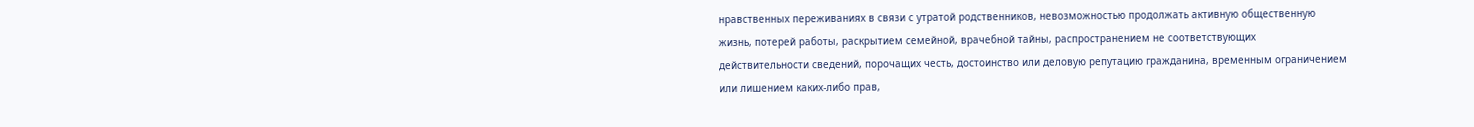нравственных переживаниях в связи с утратой родственников, невозможностью продолжать активную общественную жизнь, потерей работы, раскрытием семейной, врачебной тайны, распространением не соответствующих действительности сведений, порочащих честь, достоинство или деловую репутацию гражданина, временным ограничением или лишением каких-либо прав,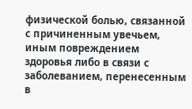физической болью, связанной с причиненным увечьем, иным повреждением здоровья либо в связи с заболеванием, перенесенным в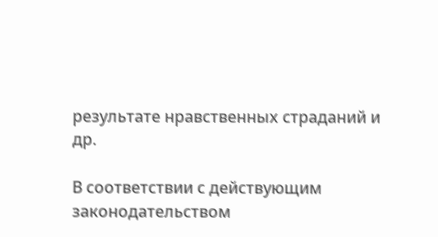результате нравственных страданий и др.

В соответствии с действующим законодательством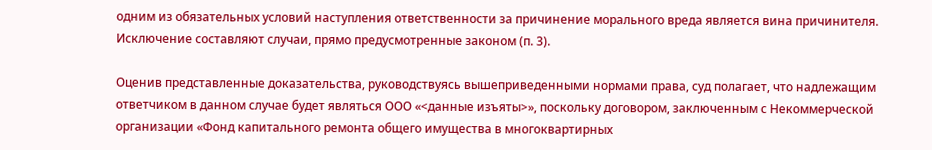одним из обязательных условий наступления ответственности за причинение морального вреда является вина причинителя. Исключение составляют случаи, прямо предусмотренные законом (п. 3).

Оценив представленные доказательства, руководствуясь вышеприведенными нормами права, суд полагает, что надлежащим ответчиком в данном случае будет являться ООО «<данные изъяты>», поскольку договором, заключенным с Некоммерческой организации «Фонд капитального ремонта общего имущества в многоквартирных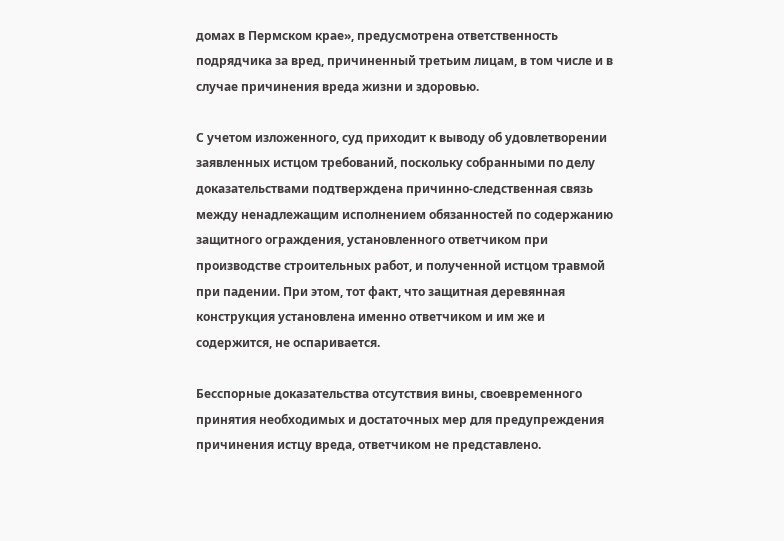домах в Пермском крае», предусмотрена ответственность подрядчика за вред, причиненный третьим лицам, в том числе и в случае причинения вреда жизни и здоровью.

С учетом изложенного, суд приходит к выводу об удовлетворении заявленных истцом требований, поскольку собранными по делу доказательствами подтверждена причинно-следственная связь между ненадлежащим исполнением обязанностей по содержанию защитного ограждения, установленного ответчиком при производстве строительных работ, и полученной истцом травмой при падении. При этом, тот факт, что защитная деревянная конструкция установлена именно ответчиком и им же и содержится, не оспаривается.

Бесспорные доказательства отсутствия вины, своевременного принятия необходимых и достаточных мер для предупреждения причинения истцу вреда, ответчиком не представлено.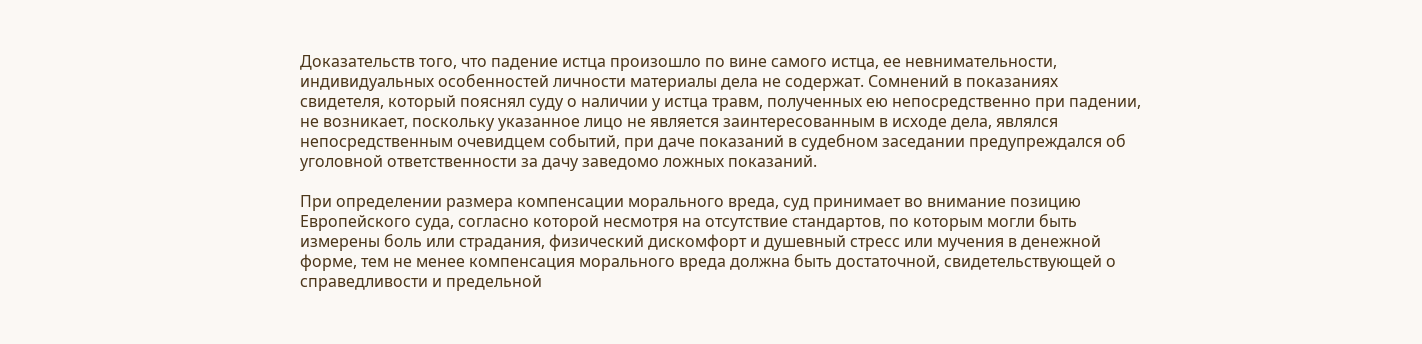Доказательств того, что падение истца произошло по вине самого истца, ее невнимательности, индивидуальных особенностей личности материалы дела не содержат. Сомнений в показаниях свидетеля, который пояснял суду о наличии у истца травм, полученных ею непосредственно при падении, не возникает, поскольку указанное лицо не является заинтересованным в исходе дела, являлся непосредственным очевидцем событий, при даче показаний в судебном заседании предупреждался об уголовной ответственности за дачу заведомо ложных показаний.

При определении размера компенсации морального вреда, суд принимает во внимание позицию Европейского суда, согласно которой несмотря на отсутствие стандартов, по которым могли быть измерены боль или страдания, физический дискомфорт и душевный стресс или мучения в денежной форме, тем не менее компенсация морального вреда должна быть достаточной, свидетельствующей о справедливости и предельной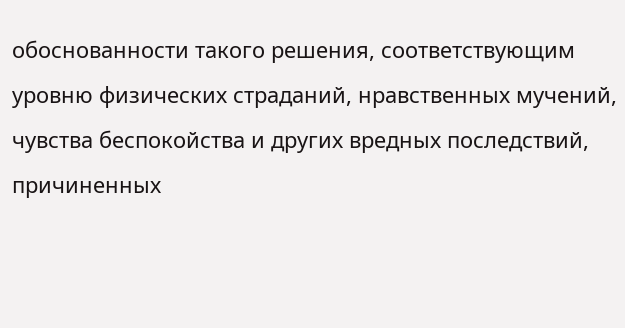обоснованности такого решения, соответствующим уровню физических страданий, нравственных мучений, чувства беспокойства и других вредных последствий, причиненных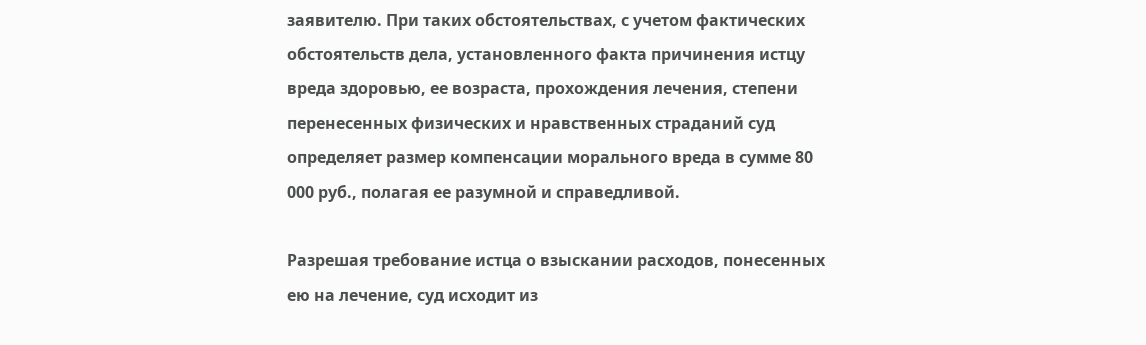заявителю. При таких обстоятельствах, с учетом фактических обстоятельств дела, установленного факта причинения истцу вреда здоровью, ее возраста, прохождения лечения, степени перенесенных физических и нравственных страданий суд определяет размер компенсации морального вреда в сумме 80 000 руб., полагая ее разумной и справедливой.

Разрешая требование истца о взыскании расходов, понесенных ею на лечение, суд исходит из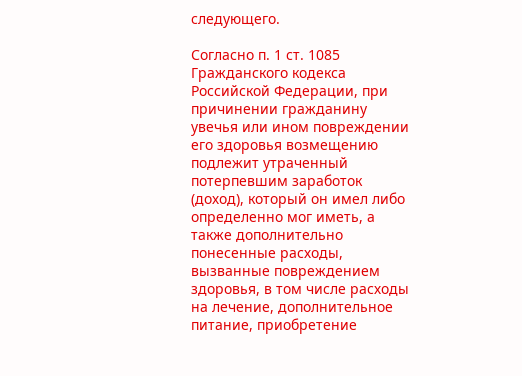следующего.

Согласно п. 1 ст. 1085 Гражданского кодекса Российской Федерации, при причинении гражданину увечья или ином повреждении его здоровья возмещению подлежит утраченный потерпевшим заработок (доход), который он имел либо определенно мог иметь, а также дополнительно понесенные расходы, вызванные повреждением здоровья, в том числе расходы на лечение, дополнительное питание, приобретение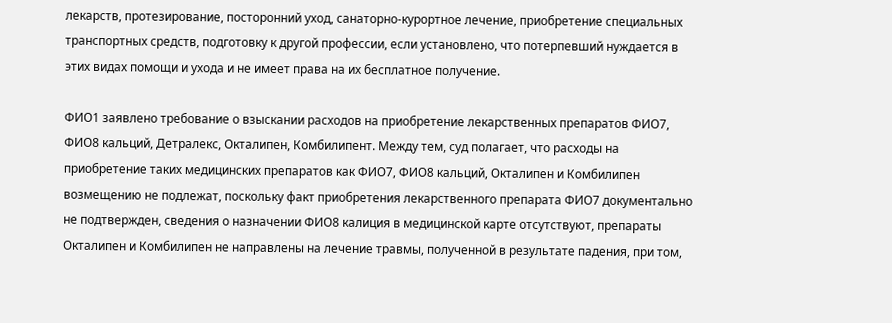лекарств, протезирование, посторонний уход, санаторно-курортное лечение, приобретение специальных транспортных средств, подготовку к другой профессии, если установлено, что потерпевший нуждается в этих видах помощи и ухода и не имеет права на их бесплатное получение.

ФИО1 заявлено требование о взыскании расходов на приобретение лекарственных препаратов ФИО7, ФИО8 кальций, Детралекс, Окталипен, Комбилипент. Между тем, суд полагает, что расходы на приобретение таких медицинских препаратов как ФИО7, ФИО8 кальций, Окталипен и Комбилипен возмещению не подлежат, поскольку факт приобретения лекарственного препарата ФИО7 документально не подтвержден, сведения о назначении ФИО8 калиция в медицинской карте отсутствуют, препараты Окталипен и Комбилипен не направлены на лечение травмы, полученной в результате падения, при том,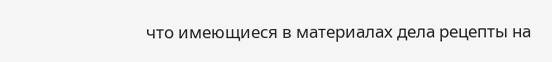что имеющиеся в материалах дела рецепты на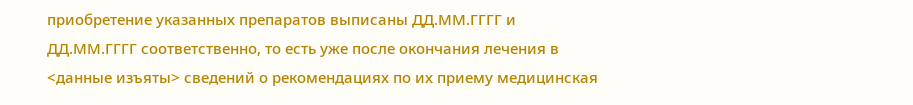приобретение указанных препаратов выписаны ДД.ММ.ГГГГ и ДД.ММ.ГГГГ соответственно, то есть уже после окончания лечения в <данные изъяты> сведений о рекомендациях по их приему медицинская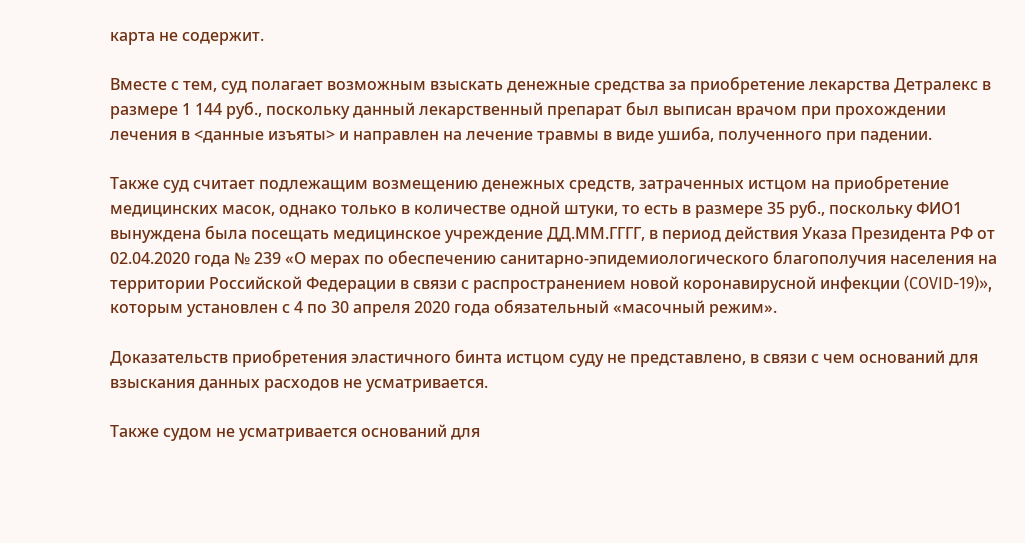карта не содержит.

Вместе с тем, суд полагает возможным взыскать денежные средства за приобретение лекарства Детралекс в размере 1 144 руб., поскольку данный лекарственный препарат был выписан врачом при прохождении лечения в <данные изъяты> и направлен на лечение травмы в виде ушиба, полученного при падении.

Также суд считает подлежащим возмещению денежных средств, затраченных истцом на приобретение медицинских масок, однако только в количестве одной штуки, то есть в размере 35 руб., поскольку ФИО1 вынуждена была посещать медицинское учреждение ДД.ММ.ГГГГ, в период действия Указа Президента РФ от 02.04.2020 года № 239 «О мерах по обеспечению санитарно-эпидемиологического благополучия населения на территории Российской Федерации в связи с распространением новой коронавирусной инфекции (COVID-19)», которым установлен с 4 по 30 апреля 2020 года обязательный «масочный режим».

Доказательств приобретения эластичного бинта истцом суду не представлено, в связи с чем оснований для взыскания данных расходов не усматривается.

Также судом не усматривается оснований для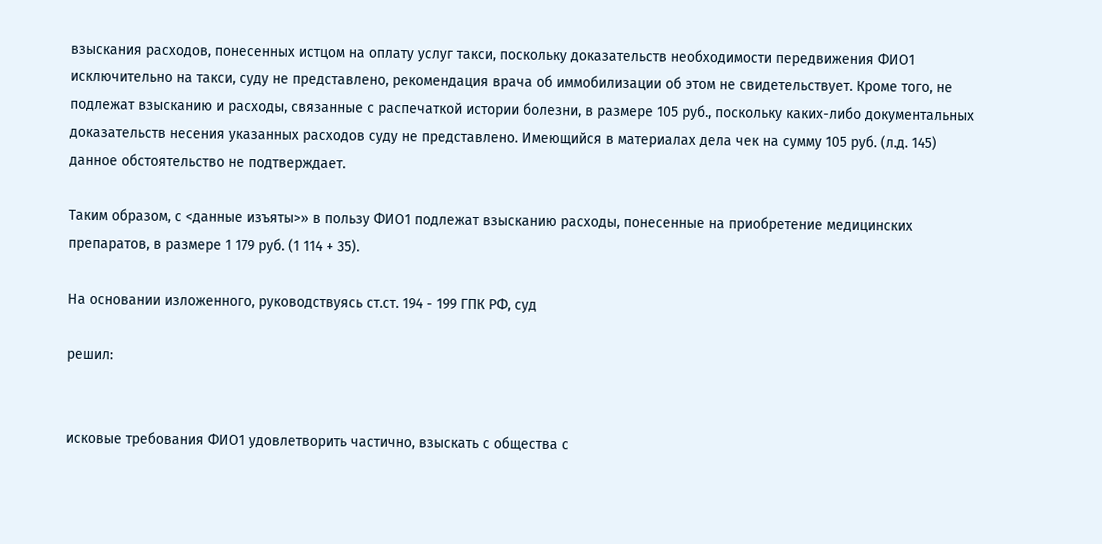взыскания расходов, понесенных истцом на оплату услуг такси, поскольку доказательств необходимости передвижения ФИО1 исключительно на такси, суду не представлено, рекомендация врача об иммобилизации об этом не свидетельствует. Кроме того, не подлежат взысканию и расходы, связанные с распечаткой истории болезни, в размере 105 руб., поскольку каких-либо документальных доказательств несения указанных расходов суду не представлено. Имеющийся в материалах дела чек на сумму 105 руб. (л.д. 145) данное обстоятельство не подтверждает.

Таким образом, с <данные изъяты>» в пользу ФИО1 подлежат взысканию расходы, понесенные на приобретение медицинских препаратов, в размере 1 179 руб. (1 114 + 35).

На основании изложенного, руководствуясь ст.ст. 194 - 199 ГПК РФ, суд

решил:


исковые требования ФИО1 удовлетворить частично, взыскать с общества с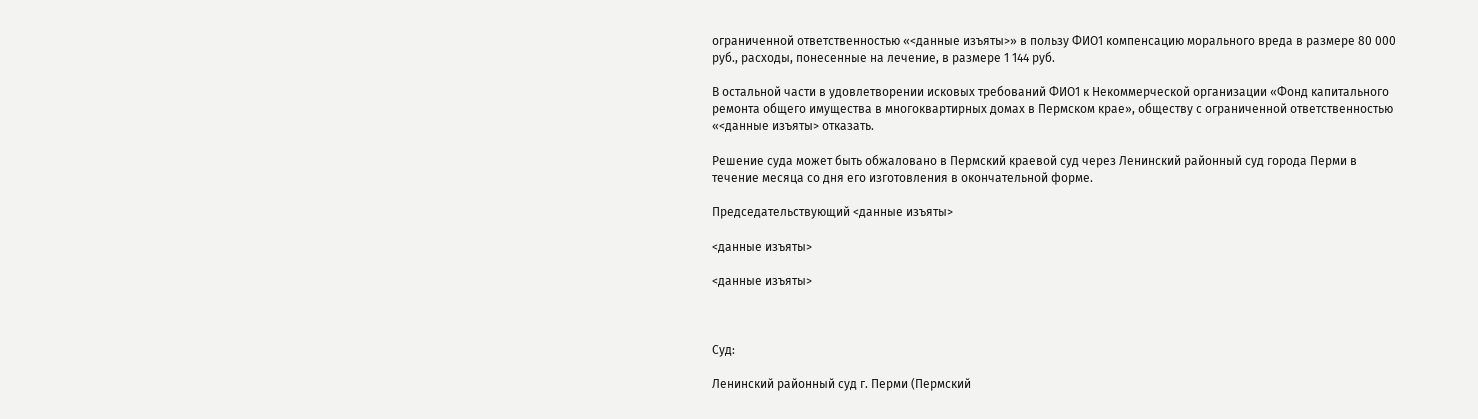ограниченной ответственностью «<данные изъяты>» в пользу ФИО1 компенсацию морального вреда в размере 80 000 руб., расходы, понесенные на лечение, в размере 1 144 руб.

В остальной части в удовлетворении исковых требований ФИО1 к Некоммерческой организации «Фонд капитального ремонта общего имущества в многоквартирных домах в Пермском крае», обществу с ограниченной ответственностью «<данные изъяты> отказать.

Решение суда может быть обжаловано в Пермский краевой суд через Ленинский районный суд города Перми в течение месяца со дня его изготовления в окончательной форме.

Председательствующий <данные изъяты>

<данные изъяты>

<данные изъяты>



Суд:

Ленинский районный суд г. Перми (Пермский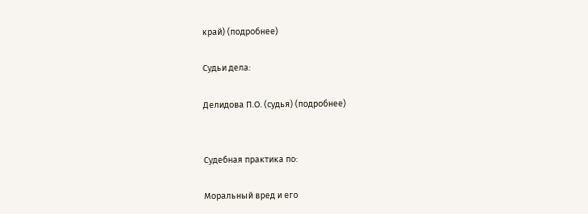край) (подробнее)

Судьи дела:

Делидова П.О. (судья) (подробнее)


Судебная практика по:

Моральный вред и его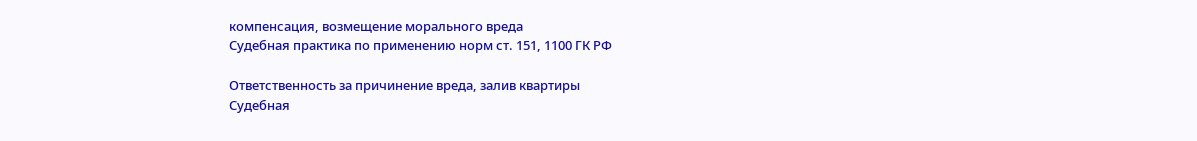компенсация, возмещение морального вреда
Судебная практика по применению норм ст. 151, 1100 ГК РФ

Ответственность за причинение вреда, залив квартиры
Судебная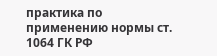практика по применению нормы ст. 1064 ГК РФ